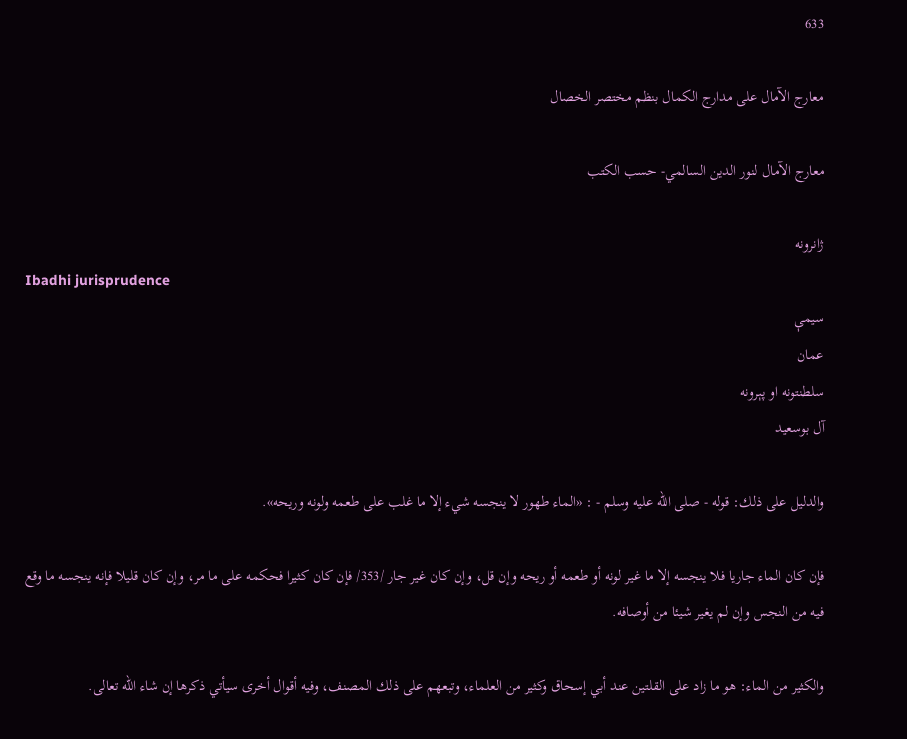633

معارج الآمال على مدارج الکمال بنظم مختصر الخصال

معارج الآمال لنور الدين السالمي- حسب الكتب

ژانرونه
Ibadhi jurisprudence
سیمې
عمان
سلطنتونه او پېرونه
آل بوسعيد

والدليل على ذلك: قوله - صلى الله عليه وسلم - : «الماء طهور لا ينجسه شيء إلا ما غلب على طعمه ولونه وريحه».

فإن كان الماء جاريا فلا ينجسه إلا ما غير لونه أو طعمه أو ريحه وإن قل، وإن كان غير جار /353/ فإن كان كثيرا فحكمه على ما مر، وإن كان قليلا فإنه ينجسه ما وقع فيه من النجس وإن لم يغير شيئا من أوصافه.

والكثير من الماء: هو ما زاد على القلتين عند أبي إسحاق وكثير من العلماء، وتبعهم على ذلك المصنف، وفيه أقوال أخرى سيأتي ذكرها إن شاء الله تعالى.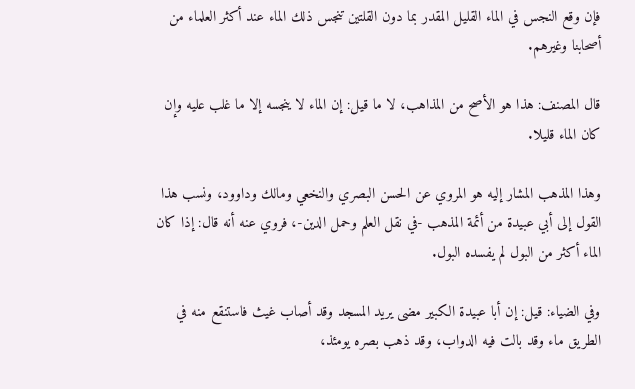فإن وقع النجس في الماء القليل المقدر بما دون القلتين تنجس ذلك الماء عند أكثر العلماء من أصحابنا وغيرهم.

قال المصنف: هذا هو الأصح من المذاهب، لا ما قيل: إن الماء لا ينجسه إلا ما غلب عليه وإن كان الماء قليلا.

وهذا المذهب المشار إليه هو المروي عن الحسن البصري والنخعي ومالك وداوود، ونسب هذا القول إلى أبي عبيدة من أئمة المذهب -في نقل العلم وحمل الدين-، فروي عنه أنه قال: إذا كان الماء أكثر من البول لم يفسده البول.

وفي الضياء: قيل: إن أبا عبيدة الكبير مضى يريد المسجد وقد أصاب غيث فاستنقع منه في الطريق ماء وقد بالت فيه الدواب، وقد ذهب بصره يومئذ،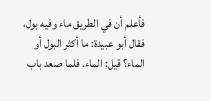فأعلم أن في الطريق ماء وفيه بول، فقال أبو عبيدة: ما أكثر البول أو الماء؟ قيل: الماء. فلما صعد باب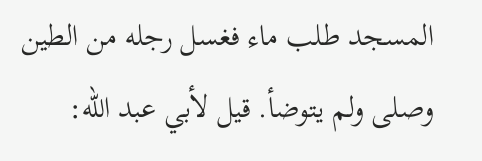المسجد طلب ماء فغسل رجله من الطين وصلى ولم يتوضأ. قيل لأبي عبد الله: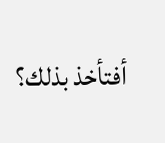أفتأخذ بذلك؟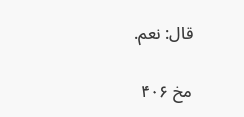قال: نعم.

مخ ۴۰۶